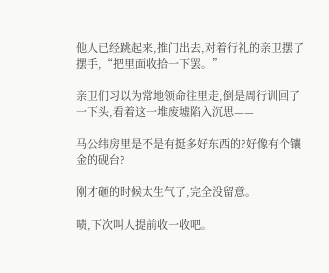他人已经跳起来,推门出去,对着行礼的亲卫摆了摆手,“把里面收拾一下罢。”

亲卫们习以为常地领命往里走,倒是周行训回了一下头,看着这一堆废墟陷入沉思——

马公纬房里是不是有挺多好东西的?好像有个镶金的砚台?

刚才砸的时候太生气了,完全没留意。

啧,下次叫人提前收一收吧。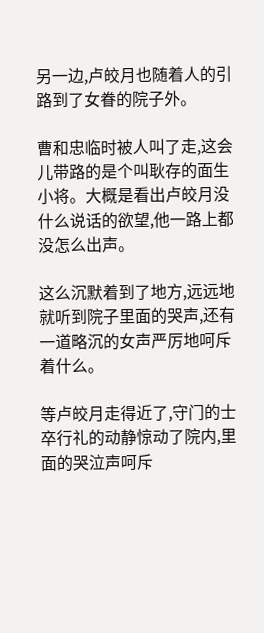另一边,卢皎月也随着人的引路到了女眷的院子外。

曹和忠临时被人叫了走,这会儿带路的是个叫耿存的面生小将。大概是看出卢皎月没什么说话的欲望,他一路上都没怎么出声。

这么沉默着到了地方,远远地就听到院子里面的哭声,还有一道略沉的女声严厉地呵斥着什么。

等卢皎月走得近了,守门的士卒行礼的动静惊动了院内,里面的哭泣声呵斥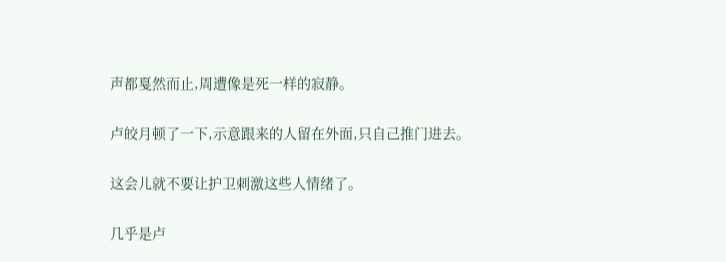声都戛然而止,周遭像是死一样的寂静。

卢皎月顿了一下,示意跟来的人留在外面,只自己推门进去。

这会儿就不要让护卫刺激这些人情绪了。

几乎是卢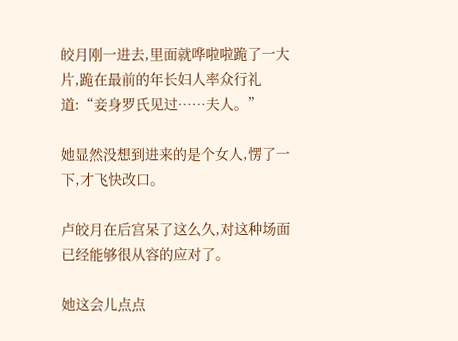皎月刚一进去,里面就哗啦啦跪了一大片,跪在最前的年长妇人率众行礼道:“妾身罗氏见过……夫人。”

她显然没想到进来的是个女人,愣了一下,才飞快改口。

卢皎月在后宫呆了这么久,对这种场面已经能够很从容的应对了。

她这会儿点点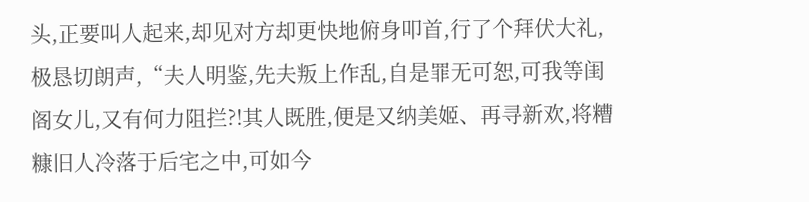头,正要叫人起来,却见对方却更快地俯身叩首,行了个拜伏大礼,极恳切朗声,“夫人明鉴,先夫叛上作乱,自是罪无可恕,可我等闺阁女儿,又有何力阻拦?!其人既胜,便是又纳美姬、再寻新欢,将糟糠旧人冷落于后宅之中,可如今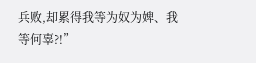兵败,却累得我等为奴为婢、我等何辜?!”